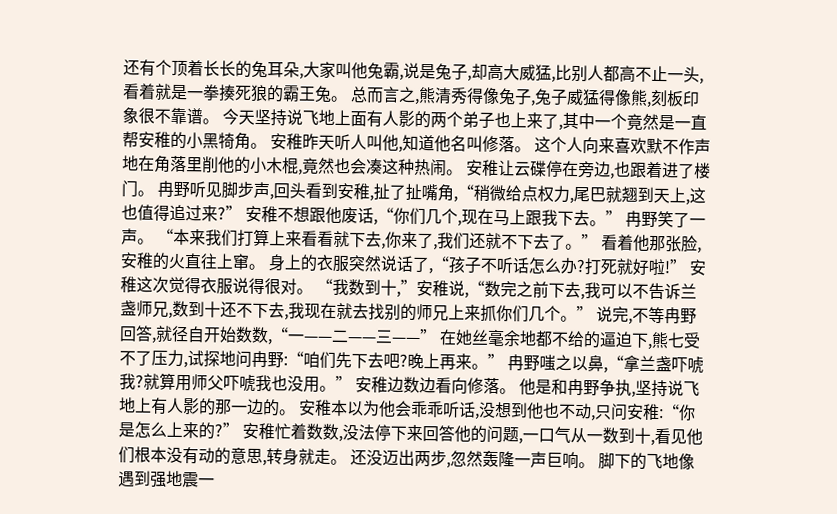还有个顶着长长的兔耳朵,大家叫他兔霸,说是兔子,却高大威猛,比别人都高不止一头,看着就是一拳揍死狼的霸王兔。 总而言之,熊清秀得像兔子,兔子威猛得像熊,刻板印象很不靠谱。 今天坚持说飞地上面有人影的两个弟子也上来了,其中一个竟然是一直帮安稚的小黑犄角。 安稚昨天听人叫他,知道他名叫修落。 这个人向来喜欢默不作声地在角落里削他的小木棍,竟然也会凑这种热闹。 安稚让云碟停在旁边,也跟着进了楼门。 冉野听见脚步声,回头看到安稚,扯了扯嘴角,“稍微给点权力,尾巴就翘到天上,这也值得追过来?” 安稚不想跟他废话,“你们几个,现在马上跟我下去。” 冉野笑了一声。 “本来我们打算上来看看就下去,你来了,我们还就不下去了。” 看着他那张脸,安稚的火直往上窜。 身上的衣服突然说话了,“孩子不听话怎么办?打死就好啦!” 安稚这次觉得衣服说得很对。 “我数到十,”安稚说,“数完之前下去,我可以不告诉兰盏师兄,数到十还不下去,我现在就去找别的师兄上来抓你们几个。” 说完,不等冉野回答,就径自开始数数,“一——二——三——” 在她丝毫余地都不给的逼迫下,熊七受不了压力,试探地问冉野:“咱们先下去吧?晚上再来。” 冉野嗤之以鼻,“拿兰盏吓唬我?就算用师父吓唬我也没用。” 安稚边数边看向修落。 他是和冉野争执,坚持说飞地上有人影的那一边的。 安稚本以为他会乖乖听话,没想到他也不动,只问安稚:“你是怎么上来的?” 安稚忙着数数,没法停下来回答他的问题,一口气从一数到十,看见他们根本没有动的意思,转身就走。 还没迈出两步,忽然轰隆一声巨响。 脚下的飞地像遇到强地震一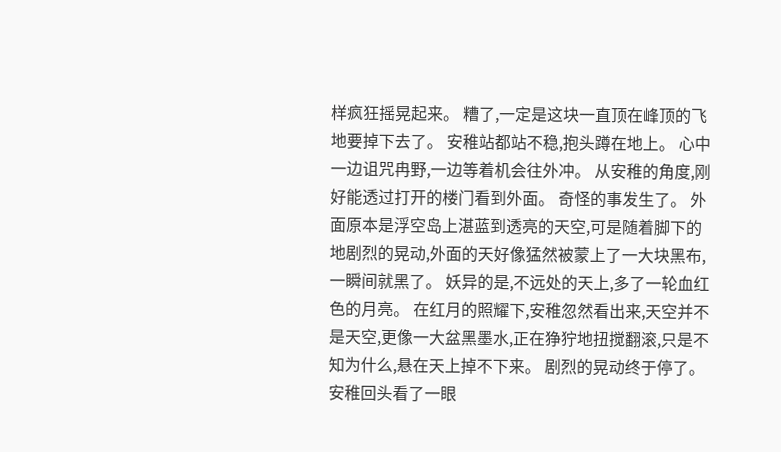样疯狂摇晃起来。 糟了,一定是这块一直顶在峰顶的飞地要掉下去了。 安稚站都站不稳,抱头蹲在地上。 心中一边诅咒冉野,一边等着机会往外冲。 从安稚的角度,刚好能透过打开的楼门看到外面。 奇怪的事发生了。 外面原本是浮空岛上湛蓝到透亮的天空,可是随着脚下的地剧烈的晃动,外面的天好像猛然被蒙上了一大块黑布,一瞬间就黑了。 妖异的是,不远处的天上,多了一轮血红色的月亮。 在红月的照耀下,安稚忽然看出来,天空并不是天空,更像一大盆黑墨水,正在狰狞地扭搅翻滚,只是不知为什么,悬在天上掉不下来。 剧烈的晃动终于停了。 安稚回头看了一眼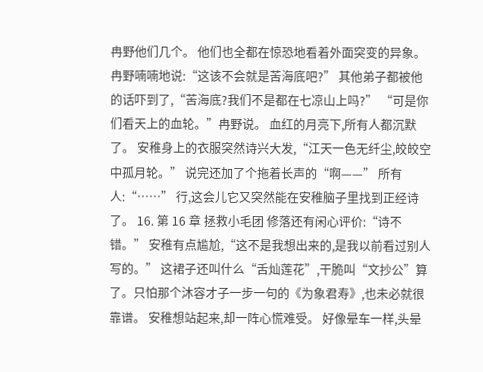冉野他们几个。 他们也全都在惊恐地看着外面突变的异象。 冉野喃喃地说:“这该不会就是苦海底吧?” 其他弟子都被他的话吓到了,“苦海底?我们不是都在七凉山上吗?” “可是你们看天上的血轮。”冉野说。 血红的月亮下,所有人都沉默了。 安稚身上的衣服突然诗兴大发,“江天一色无纤尘,皎皎空中孤月轮。” 说完还加了个拖着长声的“啊——” 所有人:“……” 行,这会儿它又突然能在安稚脑子里找到正经诗了。 16. 第 16 章 拯救小毛团 修落还有闲心评价:“诗不错。” 安稚有点尴尬,“这不是我想出来的,是我以前看过别人写的。” 这裙子还叫什么“舌灿莲花”,干脆叫“文抄公”算了。只怕那个沐容才子一步一句的《为象君寿》,也未必就很靠谱。 安稚想站起来,却一阵心慌难受。 好像晕车一样,头晕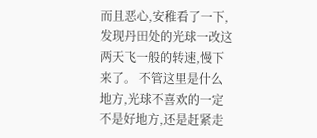而且恶心,安稚看了一下,发现丹田处的光球一改这两天飞一般的转速,慢下来了。 不管这里是什么地方,光球不喜欢的一定不是好地方,还是赶紧走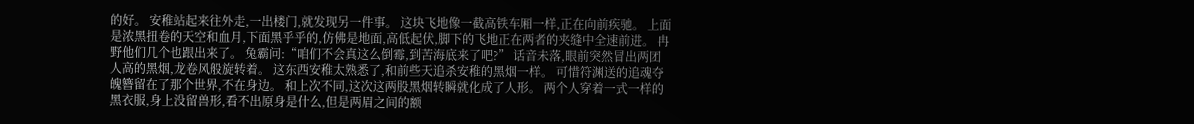的好。 安稚站起来往外走,一出楼门,就发现另一件事。 这块飞地像一截高铁车厢一样,正在向前疾驰。 上面是浓黑扭卷的天空和血月,下面黑乎乎的,仿佛是地面,高低起伏,脚下的飞地正在两者的夹缝中全速前进。 冉野他们几个也跟出来了。 兔霸问:“咱们不会真这么倒霉,到苦海底来了吧?” 话音未落,眼前突然冒出两团人高的黑烟,龙卷风般旋转着。 这东西安稚太熟悉了,和前些天追杀安稚的黑烟一样。 可惜符渊送的追魂夺魄簪留在了那个世界,不在身边。 和上次不同,这次这两股黑烟转瞬就化成了人形。 两个人穿着一式一样的黑衣服,身上没留兽形,看不出原身是什么,但是两眉之间的额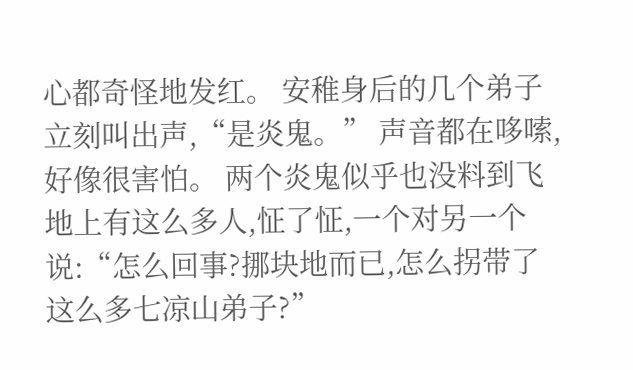心都奇怪地发红。 安稚身后的几个弟子立刻叫出声,“是炎鬼。” 声音都在哆嗦,好像很害怕。 两个炎鬼似乎也没料到飞地上有这么多人,怔了怔,一个对另一个说:“怎么回事?挪块地而已,怎么拐带了这么多七凉山弟子?”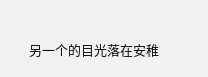另一个的目光落在安稚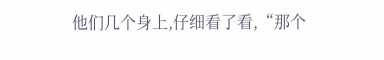他们几个身上,仔细看了看,“那个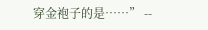穿金袍子的是……” --